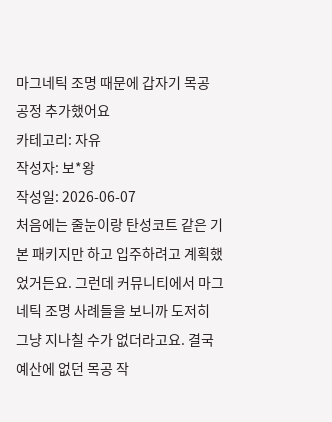마그네틱 조명 때문에 갑자기 목공 공정 추가했어요
카테고리: 자유
작성자: 보*왕
작성일: 2026-06-07
처음에는 줄눈이랑 탄성코트 같은 기본 패키지만 하고 입주하려고 계획했었거든요. 그런데 커뮤니티에서 마그네틱 조명 사례들을 보니까 도저히 그냥 지나칠 수가 없더라고요. 결국 예산에 없던 목공 작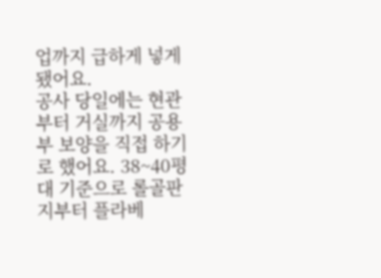업까지 급하게 넣게 됐어요.
공사 당일에는 현관부터 거실까지 공용부 보양을 직접 하기로 했어요. 38~40평대 기준으로 롤골판지부터 플라베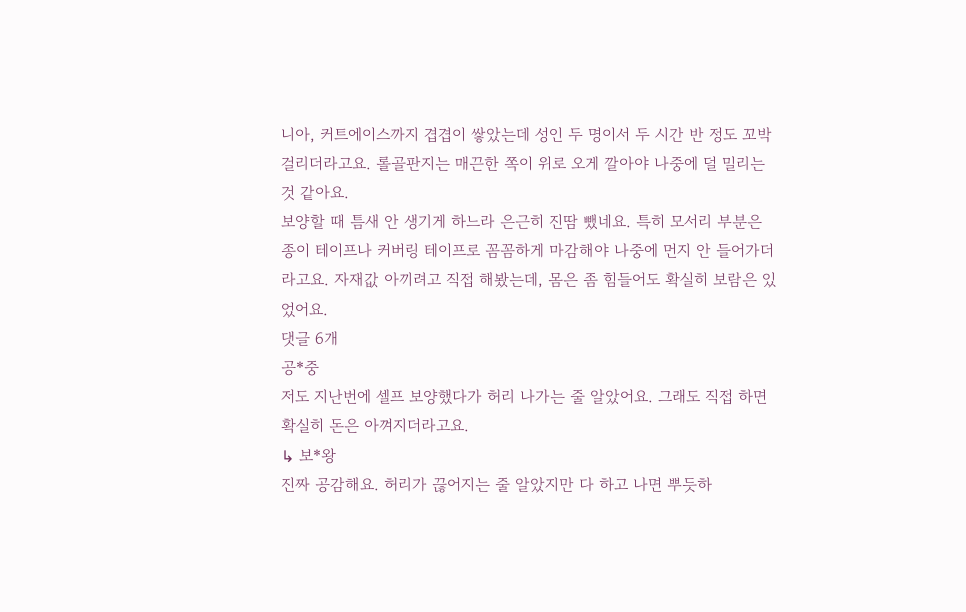니아, 커트에이스까지 겹겹이 쌓았는데 성인 두 명이서 두 시간 반 정도 꼬박 걸리더라고요. 롤골판지는 매끈한 쪽이 위로 오게 깔아야 나중에 덜 밀리는 것 같아요.
보양할 때 틈새 안 생기게 하느라 은근히 진땀 뺐네요. 특히 모서리 부분은 종이 테이프나 커버링 테이프로 꼼꼼하게 마감해야 나중에 먼지 안 들어가더라고요. 자재값 아끼려고 직접 해봤는데, 몸은 좀 힘들어도 확실히 보람은 있었어요.
댓글 6개
공*중
저도 지난번에 셀프 보양했다가 허리 나가는 줄 알았어요. 그래도 직접 하면 확실히 돈은 아껴지더라고요.
↳ 보*왕
진짜 공감해요. 허리가 끊어지는 줄 알았지만 다 하고 나면 뿌듯하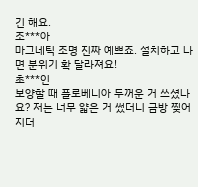긴 해요.
조***아
마그네틱 조명 진짜 예쁘죠. 설치하고 나면 분위기 확 달라져요!
초***인
보양할 때 플로베니아 두꺼운 거 쓰셨나요? 저는 너무 얇은 거 썼더니 금방 찢어지더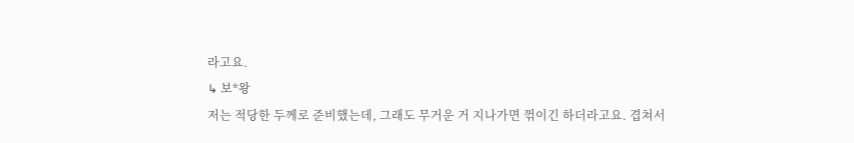라고요.
↳ 보*왕
저는 적당한 두께로 준비했는데, 그래도 무거운 거 지나가면 꺾이긴 하더라고요. 겹쳐서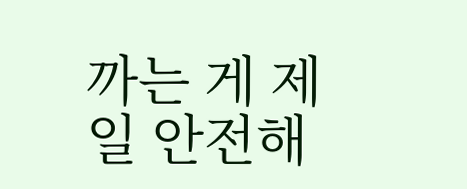까는 게 제일 안전해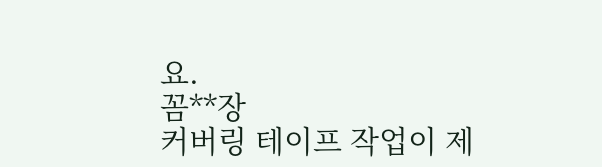요.
꼼**장
커버링 테이프 작업이 제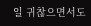일 귀찮으면서도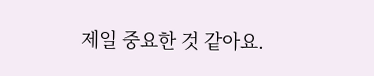제일 중요한 것 같아요.